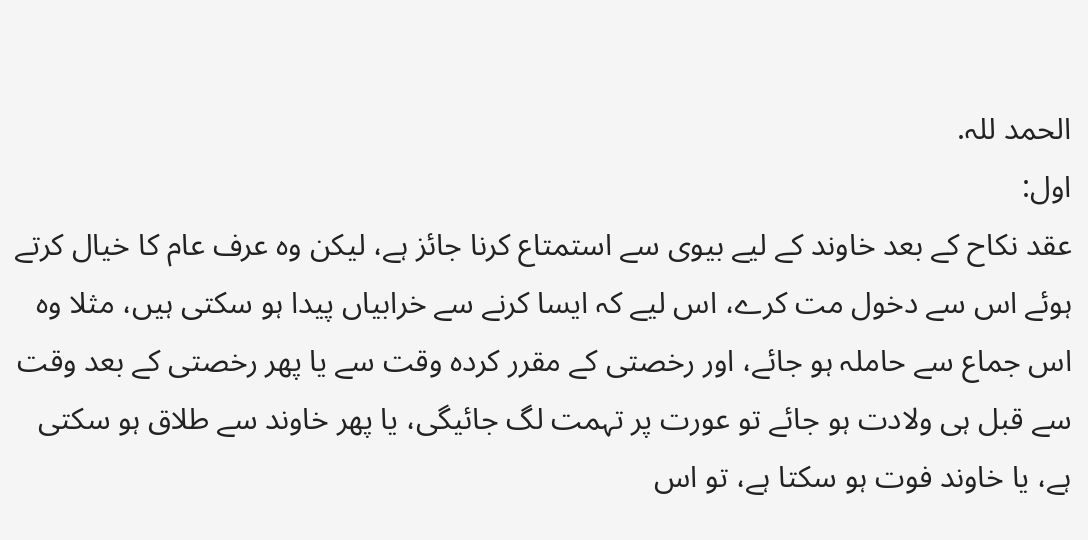الحمد للہ.
اول:
عقد نكاح كے بعد خاوند كے ليے بيوى سے استمتاع كرنا جائز ہے، ليكن وہ عرف عام كا خيال كرتے ہوئے اس سے دخول مت كرے، اس ليے كہ ايسا كرنے سے خرابياں پيدا ہو سكتى ہيں، مثلا وہ اس جماع سے حاملہ ہو جائے، اور رخصتى كے مقرر كردہ وقت سے يا پھر رخصتى كے بعد وقت سے قبل ہى ولادت ہو جائے تو عورت پر تہمت لگ جائيگى، يا پھر خاوند سے طلاق ہو سكتى ہے، يا خاوند فوت ہو سكتا ہے، تو اس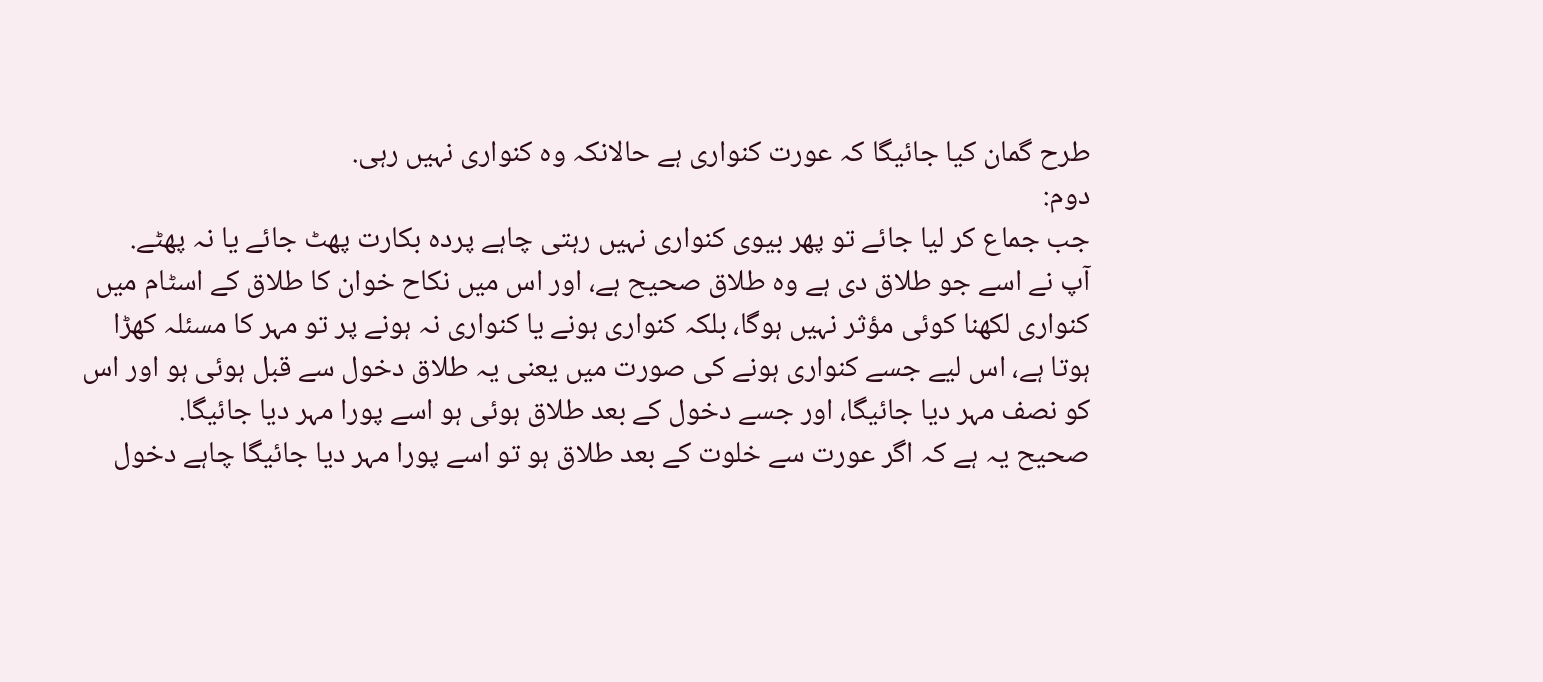طرح گمان كيا جائيگا كہ عورت كنوارى ہے حالانكہ وہ كنوارى نہيں رہى.
دوم:
جب جماع كر ليا جائے تو پھر بيوى كنوارى نہيں رہتى چاہے پردہ بكارت پھٹ جائے يا نہ پھٹے.
آپ نے اسے جو طلاق دى ہے وہ طلاق صحيح ہے، اور اس ميں نكاح خوان كا طلاق كے اسٹام ميں كنوارى لكھنا كوئى مؤثر نہيں ہوگا، بلكہ كنوارى ہونے يا كنوارى نہ ہونے پر تو مہر كا مسئلہ كھڑا ہوتا ہے، اس ليے جسے كنوارى ہونے كى صورت ميں يعنى يہ طلاق دخول سے قبل ہوئى ہو اور اس كو نصف مہر ديا جائيگا، اور جسے دخول كے بعد طلاق ہوئى ہو اسے پورا مہر ديا جائيگا.
صحيح يہ ہے كہ اگر عورت سے خلوت كے بعد طلاق ہو تو اسے پورا مہر ديا جائيگا چاہے دخول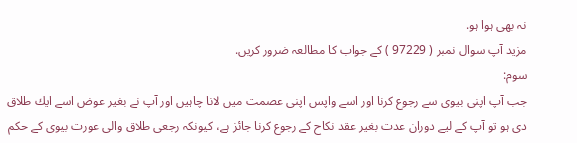نہ بھى ہوا ہو.
مزيد آپ سوال نمبر ( 97229 ) كے جواب كا مطالعہ ضرور كريں.
سوم:
جب آپ اپنى بيوى سے رجوع كرنا اور اسے واپس اپنى عصمت ميں لانا چاہيں اور آپ نے بغير عوض اسے ايك طلاق دى ہو تو آپ كے ليے دوران عدت بغير عقد نكاح كے رجوع كرنا جائز ہے، كيونكہ رجعى طلاق والى عورت بيوى كے حكم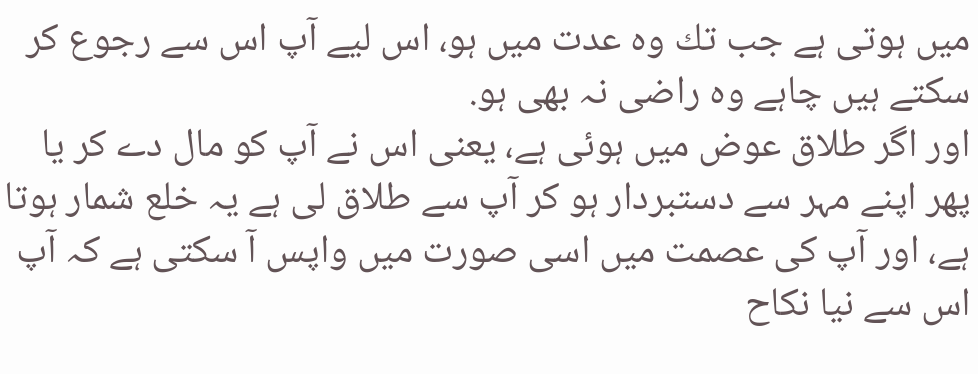ميں ہوتى ہے جب تك وہ عدت ميں ہو، اس ليے آپ اس سے رجوع كر سكتے ہيں چاہے وہ راضى نہ بھى ہو.
اور اگر طلاق عوض ميں ہوئى ہے، يعنى اس نے آپ كو مال دے كر يا پھر اپنے مہر سے دستبردار ہو كر آپ سے طلاق لى ہے يہ خلع شمار ہوتا ہے، اور آپ كى عصمت ميں اسى صورت ميں واپس آ سكتى ہے كہ آپ اس سے نيا نكاح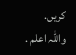كريں.
واللہ اعلم .